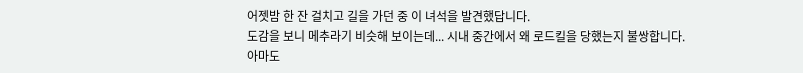어젯밤 한 잔 걸치고 길을 가던 중 이 녀석을 발견했답니다.
도감을 보니 메추라기 비슷해 보이는데... 시내 중간에서 왜 로드킬을 당했는지 불쌍합니다.
아마도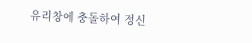유리창에 충돌하여 정신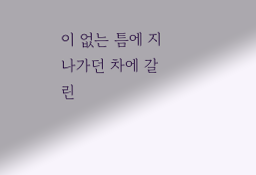이 없는 틈에 지나가던 차에 갈린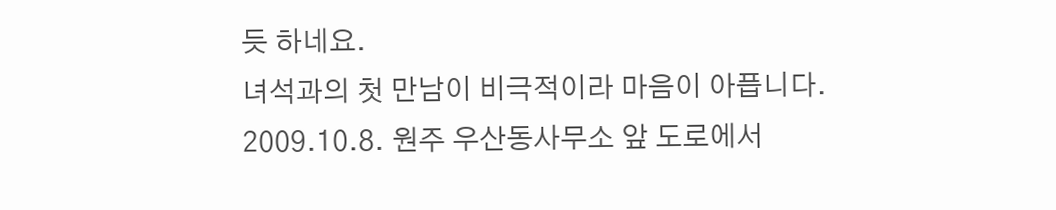듯 하네요.
녀석과의 첫 만남이 비극적이라 마음이 아픕니다.
2009.10.8. 원주 우산동사무소 앞 도로에서